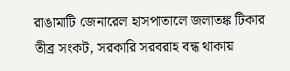রাঙামাটি জেনারেল হাসপাতালে জলাতঙ্ক টিকার তীব্র সংকট, সরকারি সরবরাহ বন্ধ থাকায়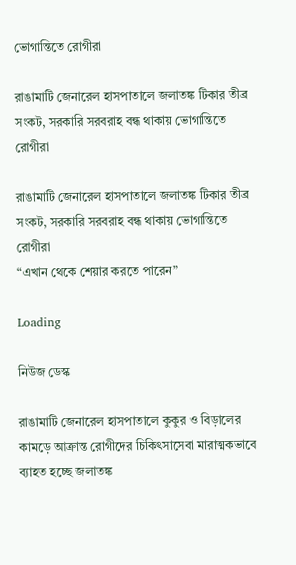ভোগান্তিতে রোগীরা

রাঙামাটি জেনারেল হাসপাতালে জলাতঙ্ক টিকার তীব্র সংকট, সরকারি সরবরাহ বন্ধ থাকায় ভোগান্তিতে রোগীরা

রাঙামাটি জেনারেল হাসপাতালে জলাতঙ্ক টিকার তীব্র সংকট, সরকারি সরবরাহ বন্ধ থাকায় ভোগান্তিতে রোগীরা
“এখান থেকে শেয়ার করতে পারেন”

Loading

নিউজ ডেস্ক

রাঙামাটি জেনারেল হাসপাতালে কুকুর ও বিড়ালের কামড়ে আক্রান্ত রোগীদের চিকিৎসাসেবা মারাত্মকভাবে ব্যাহত হচ্ছে জলাতঙ্ক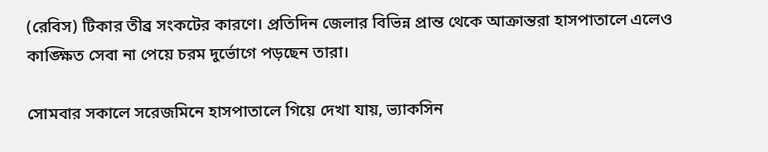(রেবিস) টিকার তীব্র সংকটের কারণে। প্রতিদিন জেলার বিভিন্ন প্রান্ত থেকে আক্রান্তরা হাসপাতালে এলেও কাঙ্ক্ষিত সেবা না পেয়ে চরম দুর্ভোগে পড়ছেন তারা।

সোমবার সকালে সরেজমিনে হাসপাতালে গিয়ে দেখা যায়, ভ্যাকসিন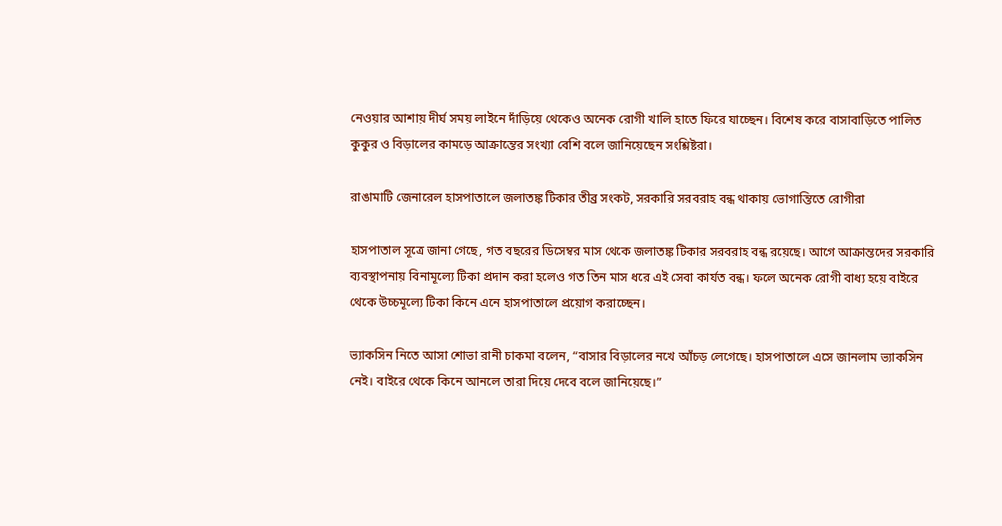নেওয়ার আশায় দীর্ঘ সময় লাইনে দাঁড়িয়ে থেকেও অনেক রোগী খালি হাতে ফিরে যাচ্ছেন। বিশেষ করে বাসাবাড়িতে পালিত কুকুর ও বিড়ালের কামড়ে আক্রান্তের সংখ্যা বেশি বলে জানিয়েছেন সংশ্লিষ্টরা।

রাঙামাটি জেনারেল হাসপাতালে জলাতঙ্ক টিকার তীব্র সংকট, সরকারি সরবরাহ বন্ধ থাকায় ভোগান্তিতে রোগীরা

হাসপাতাল সূত্রে জানা গেছে, গত বছরের ডিসেম্বর মাস থেকে জলাতঙ্ক টিকার সরবরাহ বন্ধ রয়েছে। আগে আক্রান্তদের সরকারি ব্যবস্থাপনায় বিনামূল্যে টিকা প্রদান করা হলেও গত তিন মাস ধরে এই সেবা কার্যত বন্ধ। ফলে অনেক রোগী বাধ্য হয়ে বাইরে থেকে উচ্চমূল্যে টিকা কিনে এনে হাসপাতালে প্রয়োগ করাচ্ছেন।

ভ্যাকসিন নিতে আসা শোভা রানী চাকমা বলেন, “বাসার বিড়ালের নখে আঁচড় লেগেছে। হাসপাতালে এসে জানলাম ভ্যাকসিন নেই। বাইরে থেকে কিনে আনলে তারা দিয়ে দেবে বলে জানিয়েছে।”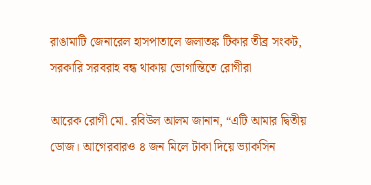রাঙামাটি জেনারেল হাসপাতালে জলাতঙ্ক টিকার তীব্র সংকট, সরকারি সরবরাহ বন্ধ থাকায় ভোগান্তিতে রোগীরা

আরেক রোগী মো. রবিউল আলম জানান, “এটি আমার দ্বিতীয় ডোজ। আগেরবারও ৪ জন মিলে টাকা দিয়ে ভ্যাকসিন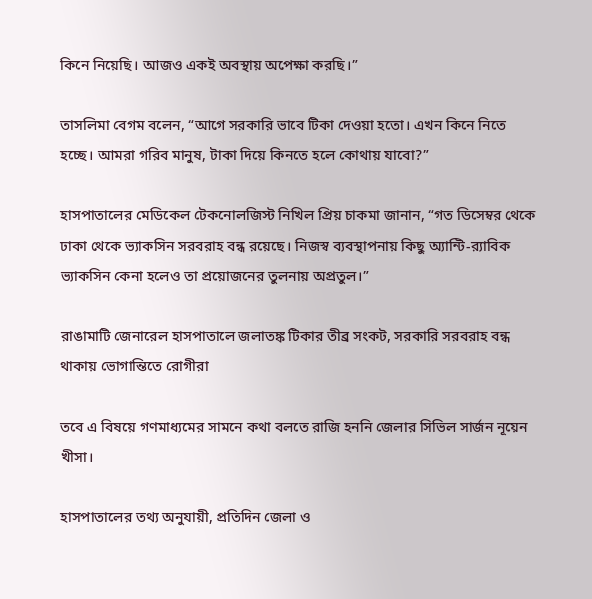কিনে নিয়েছি। আজও একই অবস্থায় অপেক্ষা করছি।”

তাসলিমা বেগম বলেন, “আগে সরকারি ভাবে টিকা দেওয়া হতো। এখন কিনে নিতে হচ্ছে। আমরা গরিব মানুষ, টাকা দিয়ে কিনতে হলে কোথায় যাবো?”

হাসপাতালের মেডিকেল টেকনোলজিস্ট নিখিল প্রিয় চাকমা জানান, “গত ডিসেম্বর থেকে ঢাকা থেকে ভ্যাকসিন সরবরাহ বন্ধ রয়েছে। নিজস্ব ব্যবস্থাপনায় কিছু অ্যান্টি-র‌্যাবিক ভ্যাকসিন কেনা হলেও তা প্রয়োজনের তুলনায় অপ্রতুল।”

রাঙামাটি জেনারেল হাসপাতালে জলাতঙ্ক টিকার তীব্র সংকট, সরকারি সরবরাহ বন্ধ থাকায় ভোগান্তিতে রোগীরা

তবে এ বিষয়ে গণমাধ্যমের সামনে কথা বলতে রাজি হননি জেলার সিভিল সার্জন নূয়েন খীসা।

হাসপাতালের তথ্য অনুযায়ী, প্রতিদিন জেলা ও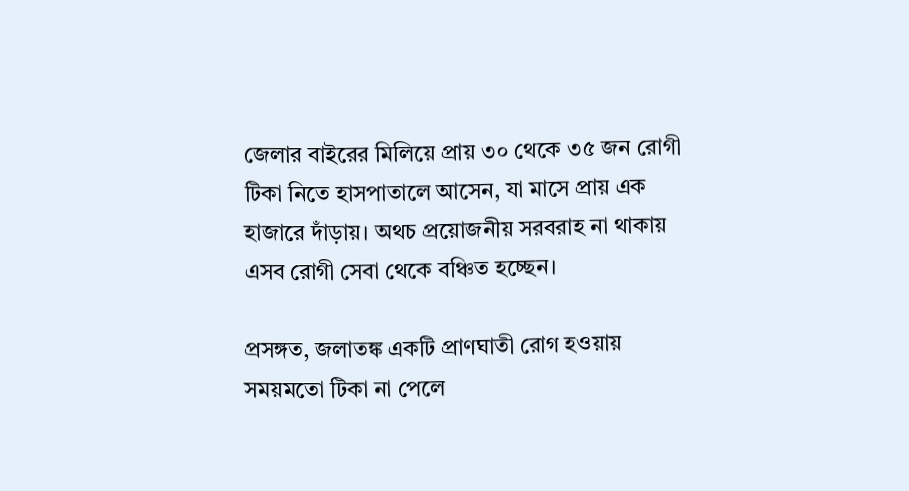জেলার বাইরের মিলিয়ে প্রায় ৩০ থেকে ৩৫ জন রোগী টিকা নিতে হাসপাতালে আসেন, যা মাসে প্রায় এক হাজারে দাঁড়ায়। অথচ প্রয়োজনীয় সরবরাহ না থাকায় এসব রোগী সেবা থেকে বঞ্চিত হচ্ছেন।

প্রসঙ্গত, জলাতঙ্ক একটি প্রাণঘাতী রোগ হওয়ায় সময়মতো টিকা না পেলে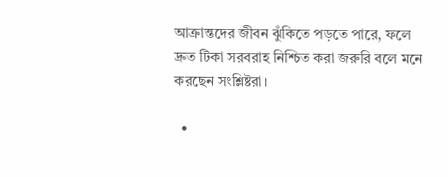আক্রান্তদের জীবন ঝুঁকিতে পড়তে পারে, ফলে দ্রুত টিকা সরবরাহ নিশ্চিত করা জরুরি বলে মনে করছেন সংশ্লিষ্টরা।

  •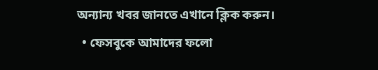অন্যান্য খবর জানতে এখানে ক্লিক করুন।
  • ফেসবুকে আমাদের ফলো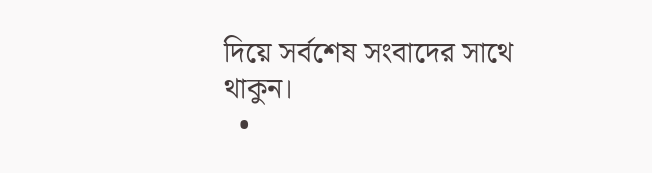দিয়ে সর্বশেষ সংবাদের সাথে থাকুন।
  •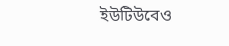ইউটিউবেও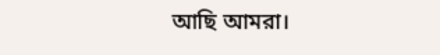আছি আমরা।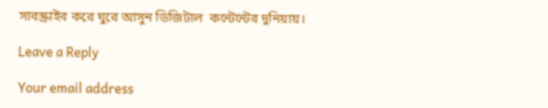সাবস্ক্রাইব করে ঘুরে আসুন ডিজিটাল  কন্টেন্টের দুনিয়ায়।

Leave a Reply

Your email address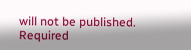will not be published. Required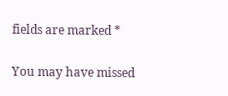fields are marked *

You may have missed